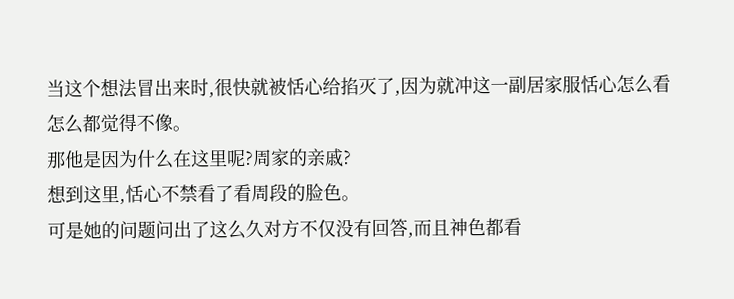当这个想法冒出来时,很快就被恬心给掐灭了,因为就冲这一副居家服恬心怎么看怎么都觉得不像。
那他是因为什么在这里呢?周家的亲戚?
想到这里,恬心不禁看了看周段的脸色。
可是她的问题问出了这么久对方不仅没有回答,而且神色都看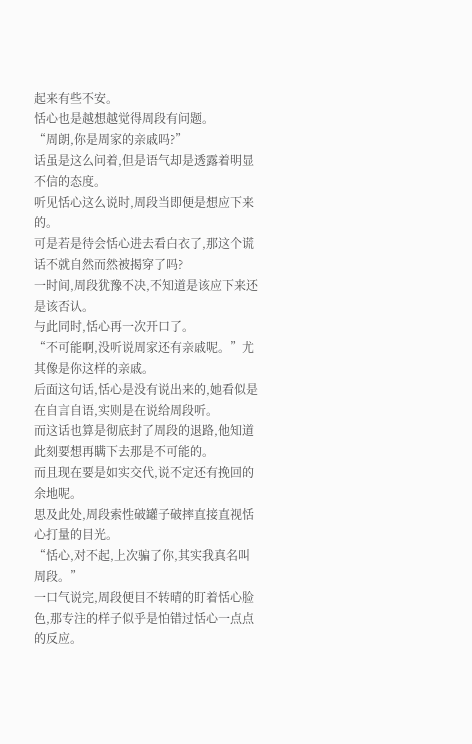起来有些不安。
恬心也是越想越觉得周段有问题。
“周朗,你是周家的亲戚吗?”
话虽是这么问着,但是语气却是透露着明显不信的态度。
听见恬心这么说时,周段当即便是想应下来的。
可是若是待会恬心进去看白衣了,那这个谎话不就自然而然被揭穿了吗?
一时间,周段犹豫不决,不知道是该应下来还是该否认。
与此同时,恬心再一次开口了。
“不可能啊,没听说周家还有亲戚呢。”尤其像是你这样的亲戚。
后面这句话,恬心是没有说出来的,她看似是在自言自语,实则是在说给周段听。
而这话也算是彻底封了周段的退路,他知道此刻要想再瞒下去那是不可能的。
而且现在要是如实交代,说不定还有挽回的余地呢。
思及此处,周段索性破罐子破摔直接直视恬心打量的目光。
“恬心,对不起,上次骗了你,其实我真名叫周段。”
一口气说完,周段便目不转晴的盯着恬心脸色,那专注的样子似乎是怕错过恬心一点点的反应。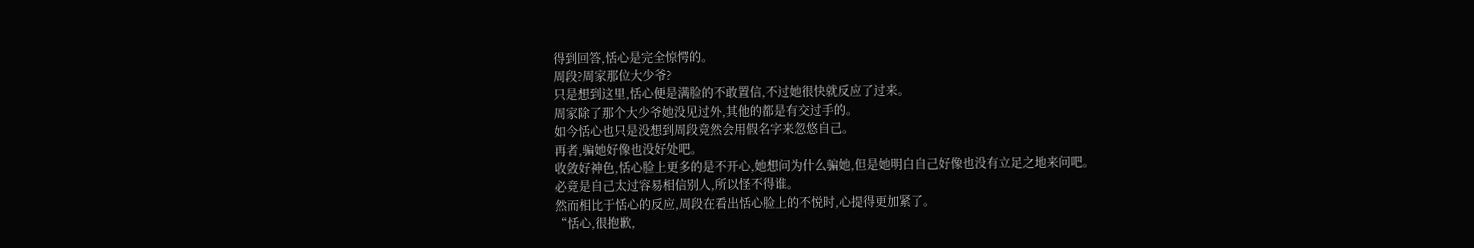得到回答,恬心是完全惊愕的。
周段?周家那位大少爷?
只是想到这里,恬心便是满脸的不敢置信,不过她很快就反应了过来。
周家除了那个大少爷她没见过外,其他的都是有交过手的。
如今恬心也只是没想到周段竟然会用假名字来忽悠自己。
再者,骗她好像也没好处吧。
收敛好神色,恬心脸上更多的是不开心,她想问为什么骗她,但是她明白自己好像也没有立足之地来问吧。
必竟是自己太过容易相信别人,所以怪不得谁。
然而相比于恬心的反应,周段在看出恬心脸上的不悦时,心提得更加紧了。
“恬心,很抱歉,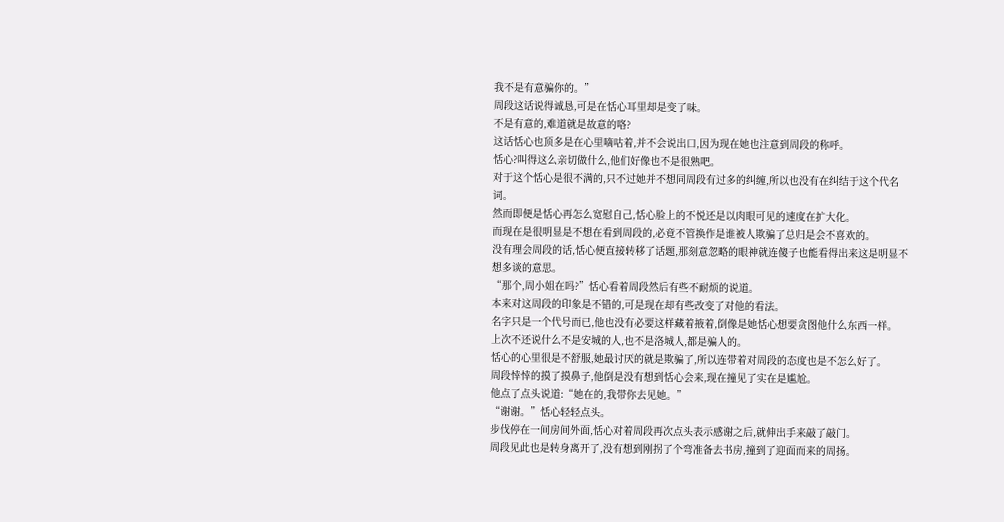我不是有意骗你的。”
周段这话说得诚恳,可是在恬心耳里却是变了味。
不是有意的,难道就是故意的咯?
这话恬心也顶多是在心里嘀咕着,并不会说出口,因为现在她也注意到周段的称呼。
恬心?叫得这么亲切做什么,他们好像也不是很熟吧。
对于这个恬心是很不满的,只不过她并不想同周段有过多的纠缠,所以也没有在纠结于这个代名词。
然而即便是恬心再怎么宽慰自己,恬心脸上的不悦还是以肉眼可见的速度在扩大化。
而现在是很明显是不想在看到周段的,必竟不管换作是谁被人欺骗了总归是会不喜欢的。
没有理会周段的话,恬心便直接转移了话题,那刻意忽略的眼神就连傻子也能看得出来这是明显不想多谈的意思。
“那个,周小姐在吗?”恬心看着周段然后有些不耐烦的说道。
本来对这周段的印象是不错的,可是现在却有些改变了对他的看法。
名字只是一个代号而已,他也没有必要这样藏着掖着,倒像是她恬心想要贪图他什么东西一样。
上次不还说什么不是安城的人,也不是洛城人,都是骗人的。
恬心的心里很是不舒服,她最讨厌的就是欺骗了,所以连带着对周段的态度也是不怎么好了。
周段悻悻的摸了摸鼻子,他倒是没有想到恬心会来,现在撞见了实在是尴尬。
他点了点头说道:“她在的,我带你去见她。”
“谢谢。”恬心轻轻点头。
步伐停在一间房间外面,恬心对着周段再次点头表示感谢之后,就伸出手来敲了敲门。
周段见此也是转身离开了,没有想到刚拐了个弯准备去书房,撞到了迎面而来的周扬。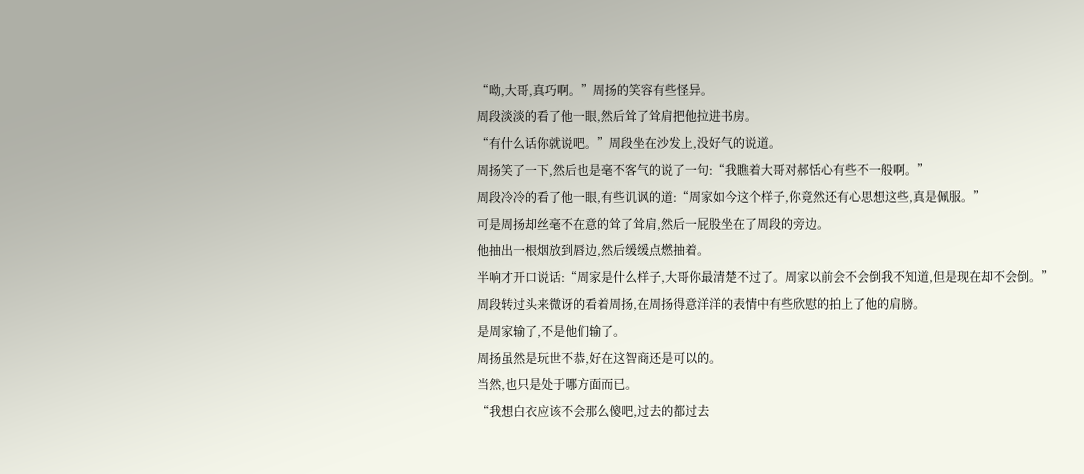“呦,大哥,真巧啊。”周扬的笑容有些怪异。
周段淡淡的看了他一眼,然后耸了耸肩把他拉进书房。
“有什么话你就说吧。”周段坐在沙发上,没好气的说道。
周扬笑了一下,然后也是毫不客气的说了一句:“我瞧着大哥对郝恬心有些不一般啊。”
周段冷冷的看了他一眼,有些讥讽的道:“周家如今这个样子,你竟然还有心思想这些,真是佩服。”
可是周扬却丝毫不在意的耸了耸肩,然后一屁股坐在了周段的旁边。
他抽出一根烟放到唇边,然后缓缓点燃抽着。
半响才开口说话:“周家是什么样子,大哥你最清楚不过了。周家以前会不会倒我不知道,但是现在却不会倒。”
周段转过头来微讶的看着周扬,在周扬得意洋洋的表情中有些欣慰的拍上了他的肩膀。
是周家输了,不是他们输了。
周扬虽然是玩世不恭,好在这智商还是可以的。
当然,也只是处于哪方面而已。
“我想白衣应该不会那么傻吧,过去的都过去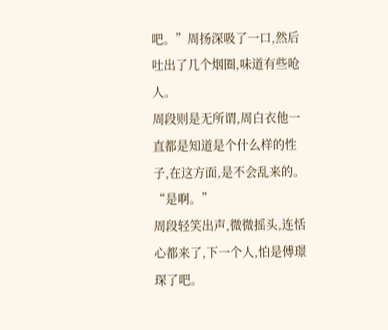吧。”周扬深吸了一口,然后吐出了几个烟圈,味道有些呛人。
周段则是无所谓,周白衣他一直都是知道是个什么样的性子,在这方面,是不会乱来的。
“是啊。”
周段轻笑出声,微微摇头,连恬心都来了,下一个人,怕是傅璟琛了吧。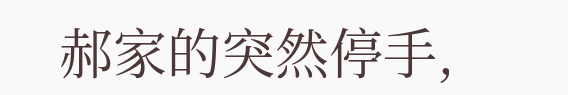郝家的突然停手,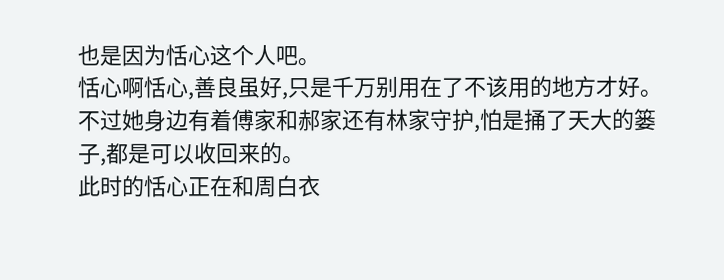也是因为恬心这个人吧。
恬心啊恬心,善良虽好,只是千万别用在了不该用的地方才好。
不过她身边有着傅家和郝家还有林家守护,怕是捅了天大的篓子,都是可以收回来的。
此时的恬心正在和周白衣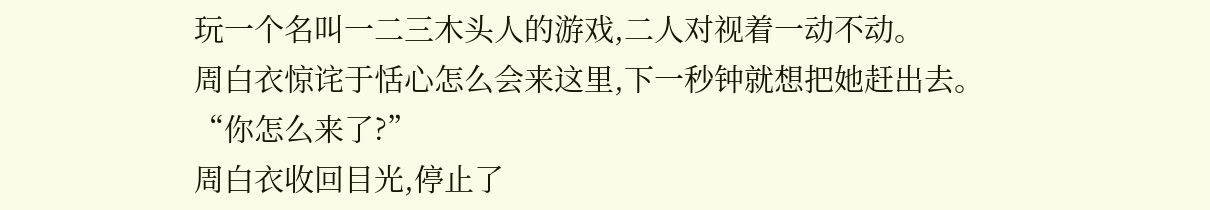玩一个名叫一二三木头人的游戏,二人对视着一动不动。
周白衣惊诧于恬心怎么会来这里,下一秒钟就想把她赶出去。
“你怎么来了?”
周白衣收回目光,停止了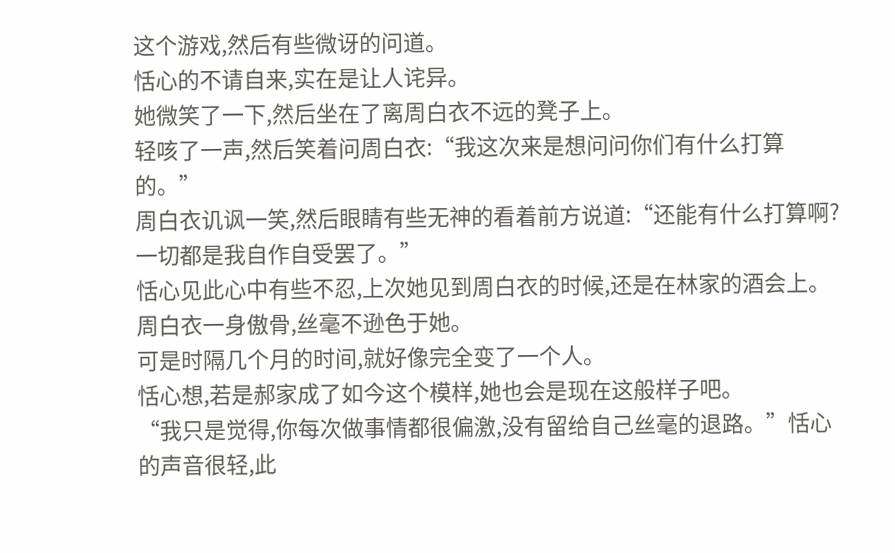这个游戏,然后有些微讶的问道。
恬心的不请自来,实在是让人诧异。
她微笑了一下,然后坐在了离周白衣不远的凳子上。
轻咳了一声,然后笑着问周白衣:“我这次来是想问问你们有什么打算的。”
周白衣讥讽一笑,然后眼睛有些无神的看着前方说道:“还能有什么打算啊?一切都是我自作自受罢了。”
恬心见此心中有些不忍,上次她见到周白衣的时候,还是在林家的酒会上。
周白衣一身傲骨,丝毫不逊色于她。
可是时隔几个月的时间,就好像完全变了一个人。
恬心想,若是郝家成了如今这个模样,她也会是现在这般样子吧。
“我只是觉得,你每次做事情都很偏激,没有留给自己丝毫的退路。”恬心的声音很轻,此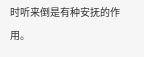时听来倒是有种安抚的作用。